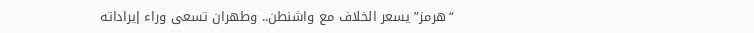“هرمز” يسعر الخلاف مع واشنطن.. وطهران تسعى وراء إيراداته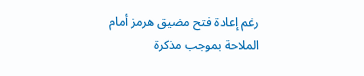رغم إعادة فتح مضيق هرمز أمام الملاحة بموجب مذكرة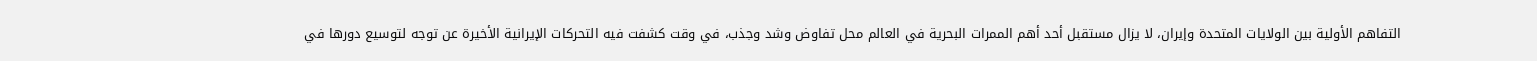التفاهم الأولية بين الولايات المتحدة وإيران، لا يزال مستقبل أحد أهم الممرات البحرية في العالم محل تفاوض وشد وجذب، في وقت كشفت فيه التحركات الإيرانية الأخيرة عن توجه لتوسيع دورها في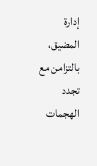إدارة المضيق، بالتزامن مع تجدد الهجمات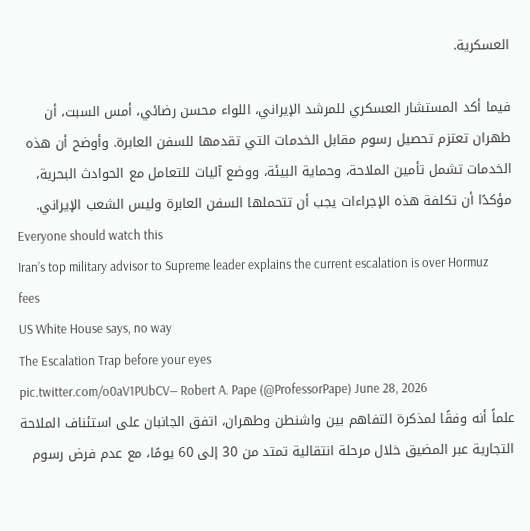العسكرية.

فيما أكد المستشار العسكري للمرشد الإيراني، اللواء محسن رضائي، أمس السبت، أن طهران تعتزم تحصيل رسوم مقابل الخدمات التي تقدمها للسفن العابرة. وأوضح أن هذه الخدمات تشمل تأمين الملاحة، وحماية البيئة، ووضع آليات للتعامل مع الحوادث البحرية، مؤكدًا أن تكلفة هذه الإجراءات يجب أن تتحملها السفن العابرة وليس الشعب الإيراني.
Everyone should watch this
Iran’s top military advisor to Supreme leader explains the current escalation is over Hormuz fees
US White House says, no way
The Escalation Trap before your eyes
pic.twitter.com/o0aV1PUbCV— Robert A. Pape (@ProfessorPape) June 28, 2026
علماً أنه وفقًا لمذكرة التفاهم بين واشنطن وطهران، اتفق الجانبان على استئناف الملاحة التجارية عبر المضيق خلال مرحلة انتقالية تمتد من 30 إلى 60 يومًا، مع عدم فرض رسوم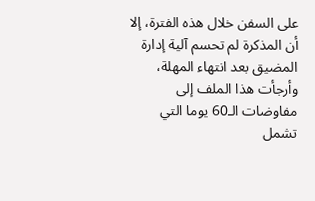على السفن خلال هذه الفترة، إلا أن المذكرة لم تحسم آلية إدارة المضيق بعد انتهاء المهلة، وأرجأت هذا الملف إلى مفاوضات الـ60 يوما التي تشمل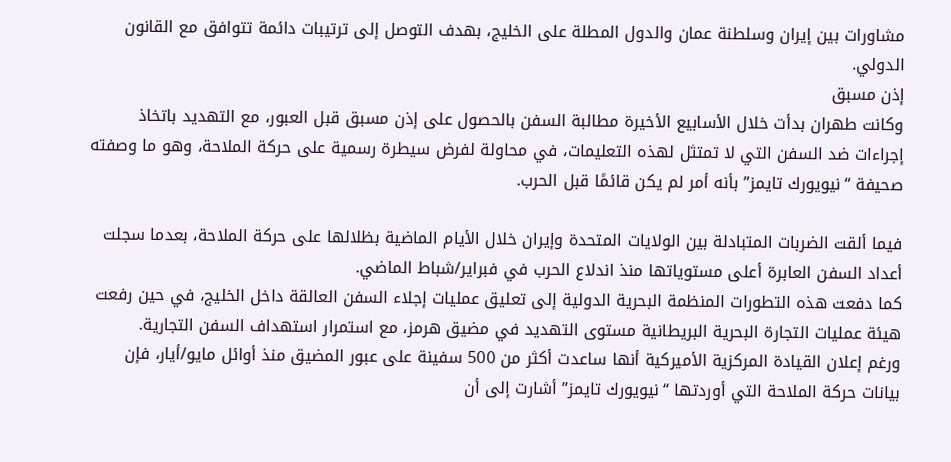مشاورات بين إيران وسلطنة عمان والدول المطلة على الخليج، بهدف التوصل إلى ترتيبات دائمة تتوافق مع القانون الدولي.
إذن مسبق
وكانت طهران بدأت خلال الأسابيع الأخيرة مطالبة السفن بالحصول على إذن مسبق قبل العبور، مع التهديد باتخاذ إجراءات ضد السفن التي لا تمتثل لهذه التعليمات، في محاولة لفرض سيطرة رسمية على حركة الملاحة، وهو ما وصفته صحيفة “نيويورك تايمز” بأنه أمر لم يكن قائمًا قبل الحرب.

فيما ألقت الضربات المتبادلة بين الولايات المتحدة وإيران خلال الأيام الماضية بظلالها على حركة الملاحة، بعدما سجلت أعداد السفن العابرة أعلى مستوياتها منذ اندلاع الحرب في فبراير/شباط الماضي.
كما دفعت هذه التطورات المنظمة البحرية الدولية إلى تعليق عمليات إجلاء السفن العالقة داخل الخليج، في حين رفعت هيئة عمليات التجارة البحرية البريطانية مستوى التهديد في مضيق هرمز، مع استمرار استهداف السفن التجارية.
ورغم إعلان القيادة المركزية الأميركية أنها ساعدت أكثر من 500 سفينة على عبور المضيق منذ أوائل مايو/أيار، فإن بيانات حركة الملاحة التي أوردتها “نيويورك تايمز” أشارت إلى أن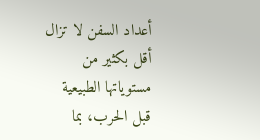أعداد السفن لا تزال أقل بكثير من مستوياتها الطبيعية قبل الحرب، بما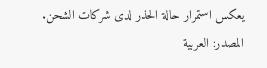يعكس استمرار حالة الحذر لدى شركات الشحن.
المصدر: العربية